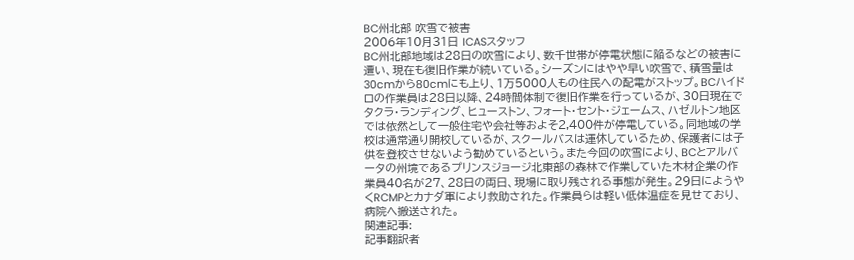BC州北部 吹雪で被害
2006年10月31日 ICASスタッフ
BC州北部地域は28日の吹雪により、数千世帯が停電状態に陥るなどの被害に遭い、現在も復旧作業が続いている。シーズンにはやや早い吹雪で、積雪量は30cmから80cmにも上り、1万5000人もの住民への配電がストップ。BCハイドロの作業員は28日以降、24時間体制で復旧作業を行っているが、30日現在でタクラ・ランディング、ヒューストン、フォート・セント・ジェームス、ハゼルトン地区では依然として一般住宅や会社等およそ2,400件が停電している。同地域の学校は通常通り開校しているが、スクールバスは運休しているため、保護者には子供を登校させないよう勧めているという。また今回の吹雪により、BCとアルバータの州境であるプリンスジョージ北東部の森林で作業していた木材企業の作業員40名が27、28日の両日、現場に取り残される事態が発生。29日にようやくRCMPとカナダ軍により救助された。作業員らは軽い低体温症を見せており、病院へ搬送された。
関連記事:
記事翻訳者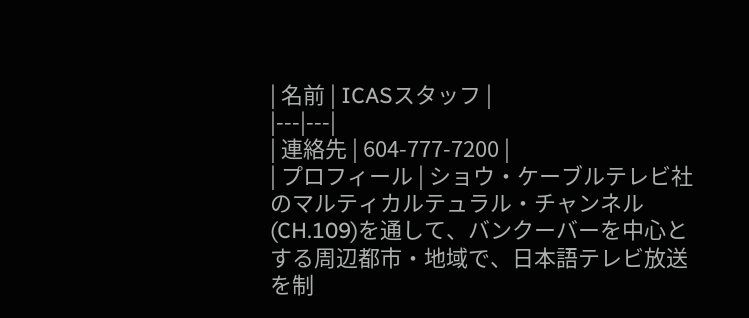| 名前 | ICASスタッフ |
|---|---|
| 連絡先 | 604-777-7200 |
| プロフィール | ショウ・ケーブルテレビ社のマルティカルテュラル・チャンネル(CH.109)を通して、バンクーバーを中心とする周辺都市・地域で、日本語テレビ放送を制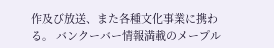作及び放送、また各種文化事業に携わる。 バンクーバー情報満載のメープル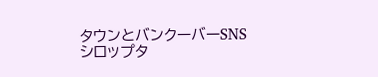タウンとバンクーバーSNSシロップタ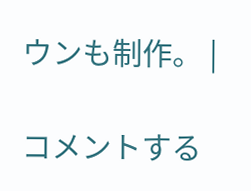ウンも制作。 |

コメントする